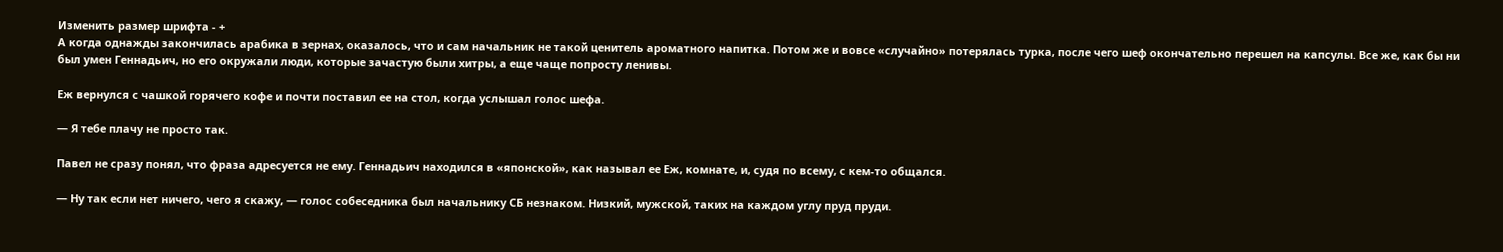Изменить размер шрифта - +
А когда однажды закончилась арабика в зернах, оказалось, что и сам начальник не такой ценитель ароматного напитка. Потом же и вовсе «случайно» потерялась турка, после чего шеф окончательно перешел на капсулы. Все же, как бы ни был умен Геннадьич, но его окружали люди, которые зачастую были хитры, а еще чаще попросту ленивы.

Еж вернулся с чашкой горячего кофе и почти поставил ее на стол, когда услышал голос шефа.

— Я тебе плачу не просто так.

Павел не сразу понял, что фраза адресуется не ему. Геннадьич находился в «японской», как называл ее Еж, комнате, и, судя по всему, с кем-то общался.

— Ну так если нет ничего, чего я скажу, — голос собеседника был начальнику СБ незнаком. Низкий, мужской, таких на каждом углу пруд пруди.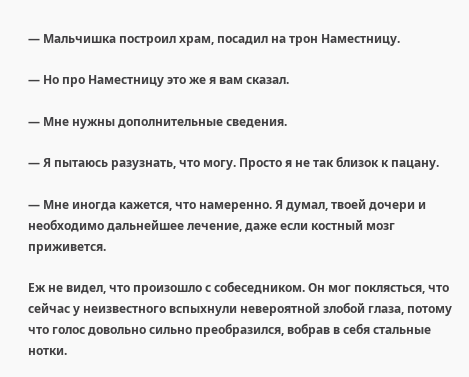— Мальчишка построил храм, посадил на трон Наместницу.

— Но про Наместницу это же я вам сказал.

— Мне нужны дополнительные сведения.

— Я пытаюсь разузнать, что могу. Просто я не так близок к пацану.

— Мне иногда кажется, что намеренно. Я думал, твоей дочери и необходимо дальнейшее лечение, даже если костный мозг приживется.

Еж не видел, что произошло с собеседником. Он мог поклясться, что сейчас у неизвестного вспыхнули невероятной злобой глаза, потому что голос довольно сильно преобразился, вобрав в себя стальные нотки.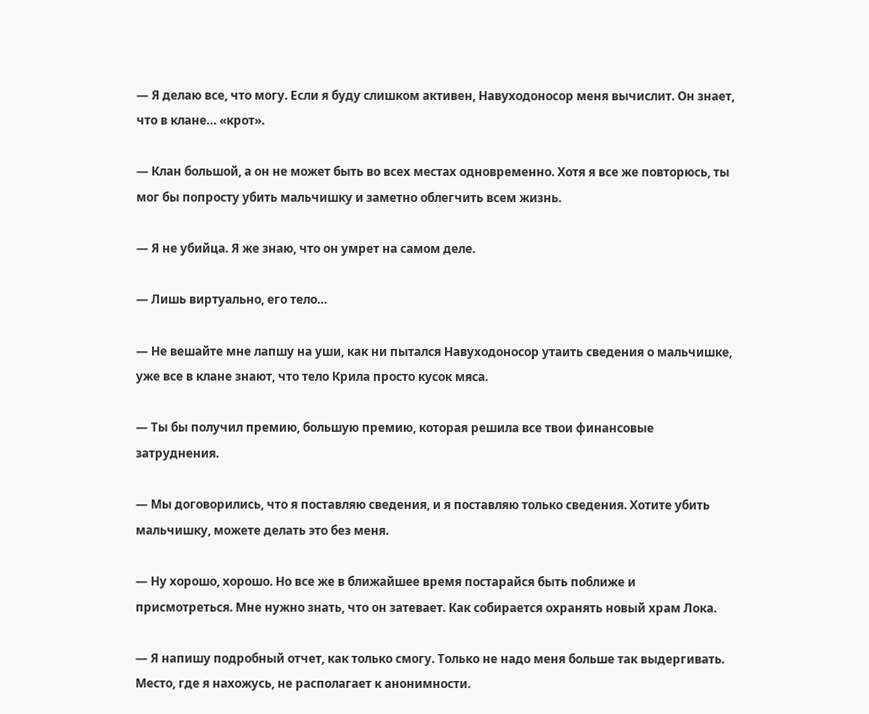— Я делаю все, что могу. Если я буду слишком активен, Навуходоносор меня вычислит. Он знает, что в клане… «крот».

— Клан большой, а он не может быть во всех местах одновременно. Хотя я все же повторюсь, ты мог бы попросту убить мальчишку и заметно облегчить всем жизнь.

— Я не убийца. Я же знаю, что он умрет на самом деле.

— Лишь виртуально, его тело…

— Не вешайте мне лапшу на уши, как ни пытался Навуходоносор утаить сведения о мальчишке, уже все в клане знают, что тело Крила просто кусок мяса.

— Ты бы получил премию, большую премию, которая решила все твои финансовые затруднения.

— Мы договорились, что я поставляю сведения, и я поставляю только сведения. Хотите убить мальчишку, можете делать это без меня.

— Ну хорошо, хорошо. Но все же в ближайшее время постарайся быть поближе и присмотреться. Мне нужно знать, что он затевает. Как собирается охранять новый храм Лока.

— Я напишу подробный отчет, как только смогу. Только не надо меня больше так выдергивать. Место, где я нахожусь, не располагает к анонимности.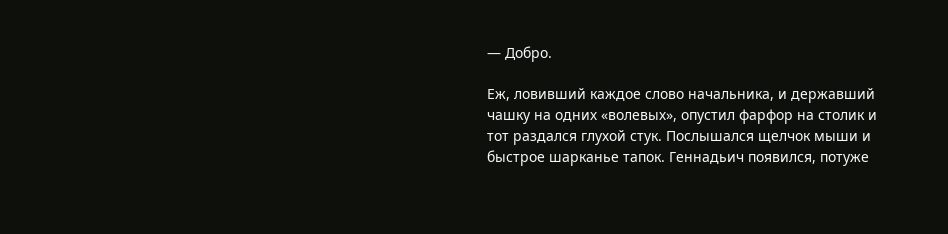— Добро.

Еж, ловивший каждое слово начальника, и державший чашку на одних «волевых», опустил фарфор на столик и тот раздался глухой стук. Послышался щелчок мыши и быстрое шарканье тапок. Геннадьич появился, потуже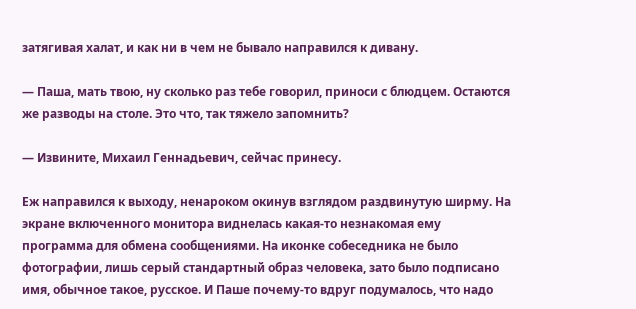затягивая халат, и как ни в чем не бывало направился к дивану.

— Паша, мать твою, ну сколько раз тебе говорил, приноси с блюдцем. Остаются же разводы на столе. Это что, так тяжело запомнить?

— Извините, Михаил Геннадьевич, сейчас принесу.

Еж направился к выходу, ненароком окинув взглядом раздвинутую ширму. На экране включенного монитора виднелась какая-то незнакомая ему программа для обмена сообщениями. На иконке собеседника не было фотографии, лишь серый стандартный образ человека, зато было подписано имя, обычное такое, русское. И Паше почему-то вдруг подумалось, что надо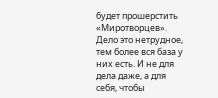будет прошерстить «Миротворцев». Дело это нетрудное, тем более вся база у них есть. И не для дела даже, а для себя, чтобы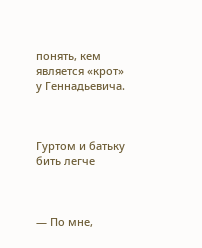понять, кем является «крот» у Геннадьевича.



Гуртом и батьку бить легче



— По мне,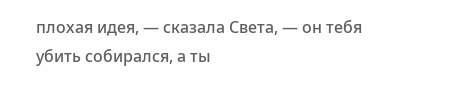плохая идея, — сказала Света, — он тебя убить собирался, а ты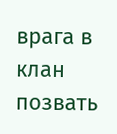врага в клан позвать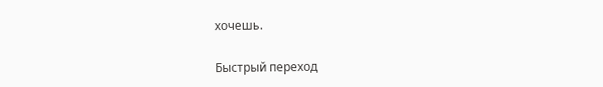хочешь.

Быстрый переход